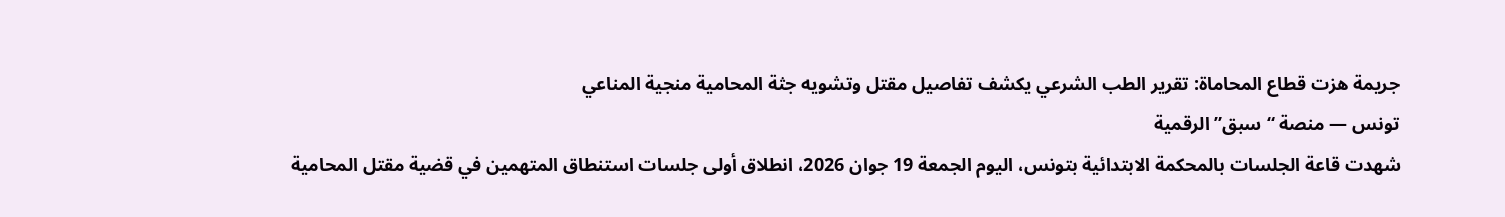جريمة هزت قطاع المحاماة: تقرير الطب الشرعي يكشف تفاصيل مقتل وتشويه جثة المحامية منجية المناعي
تونس — منصة “سبق” الرقمية
شهدت قاعة الجلسات بالمحكمة الابتدائية بتونس، اليوم الجمعة 19 جوان 2026، انطلاق أولى جلسات استنطاق المتهمين في قضية مقتل المحامية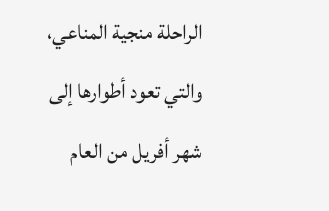الراحلة منجية المناعي، والتي تعود أطوارها إلى شهر أفريل من العام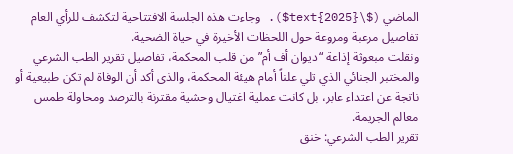الماضي ($\text{2025}$). وجاءت هذه الجلسة الافتتاحية لتكشف للرأي العام تفاصيل مرعبة ومروعة حول اللحظات الأخيرة في حياة الضحية.
ونقلت مبعوثة إذاعة “ديوان أف أم” من قلب المحكمة، تفاصيل تقرير الطب الشرعي والمختبر الجنائي الذي تلي علناً أمام هيئة المحكمة، والذى أكد أن الوفاة لم تكن طبيعية أو ناتجة عن اعتداء عابر، بل كانت عملية اغتيال وحشية مقترنة بالترصد ومحاولة طمس معالم الجريمة.
تقرير الطب الشرعي: خنق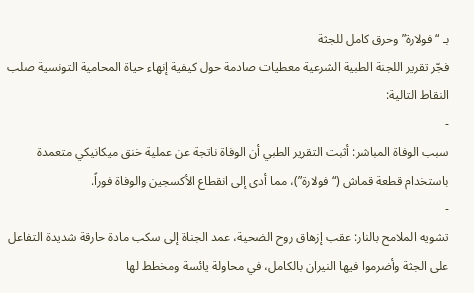بـ “فولارة” وحرق كامل للجثة
فجّر تقرير اللجنة الطبية الشرعية معطيات صادمة حول كيفية إنهاء حياة المحامية التونسية صلب النقاط التالية:
-
سبب الوفاة المباشر: أثبت التقرير الطبي أن الوفاة ناتجة عن عملية خنق ميكانيكي متعمدة باستخدام قطعة قماش (“فولارة”)، مما أدى إلى انقطاع الأكسجين والوفاة فوراً.
-
تشويه الملامح بالنار: عقب إزهاق روح الضحية، عمد الجناة إلى سكب مادة حارقة شديدة التفاعل على الجثة وأضرموا فيها النيران بالكامل، في محاولة يائسة ومخطط لها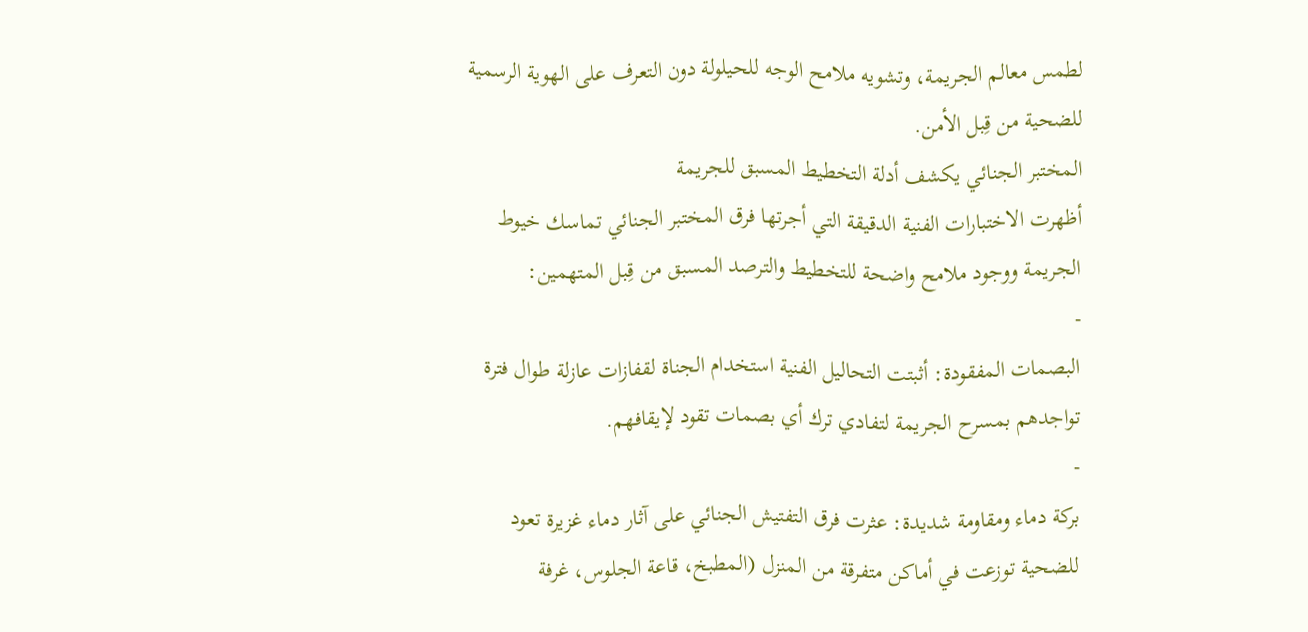لطمس معالم الجريمة، وتشويه ملامح الوجه للحيلولة دون التعرف على الهوية الرسمية للضحية من قِبل الأمن.
المختبر الجنائي يكشف أدلة التخطيط المسبق للجريمة
أظهرت الاختبارات الفنية الدقيقة التي أجرتها فرق المختبر الجنائي تماسك خيوط الجريمة ووجود ملامح واضحة للتخطيط والترصد المسبق من قِبل المتهمين:
-
البصمات المفقودة: أثبتت التحاليل الفنية استخدام الجناة لقفازات عازلة طوال فترة تواجدهم بمسرح الجريمة لتفادي ترك أي بصمات تقود لإيقافهم.
-
بركة دماء ومقاومة شديدة: عثرت فرق التفتيش الجنائي على آثار دماء غزيرة تعود للضحية توزعت في أماكن متفرقة من المنزل (المطبخ، قاعة الجلوس، غرفة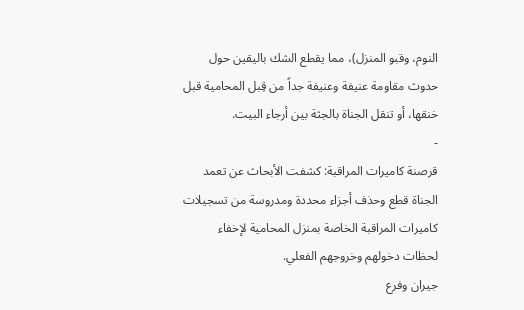النوم، وقبو المنزل)، مما يقطع الشك باليقين حول حدوث مقاومة عنيفة وعنيفة جداً من قِبل المحامية قبل خنقها، أو تنقل الجناة بالجثة بين أرجاء البيت.
-
قرصنة كاميرات المراقبة: كشفت الأبحاث عن تعمد الجناة قطع وحذف أجزاء محددة ومدروسة من تسجيلات كاميرات المراقبة الخاصة بمنزل المحامية لإخفاء لحظات دخولهم وخروجهم الفعلي.
جيران وفرع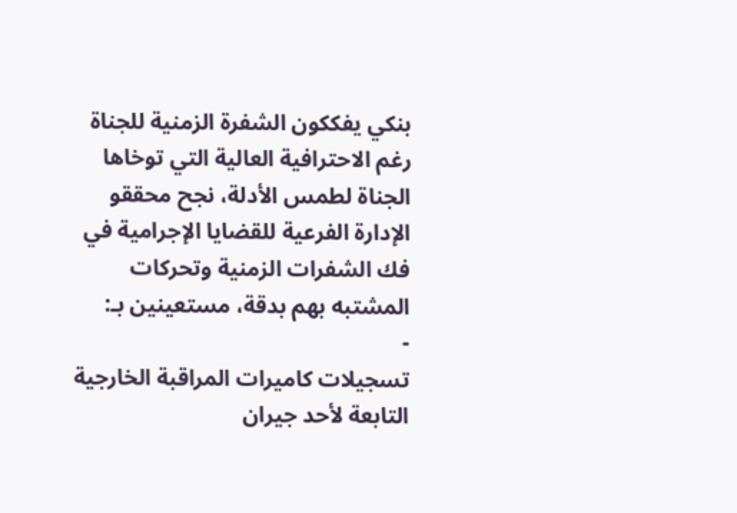بنكي يفككون الشفرة الزمنية للجناة
رغم الاحترافية العالية التي توخاها الجناة لطمس الأدلة، نجح محققو الإدارة الفرعية للقضايا الإجرامية في فك الشفرات الزمنية وتحركات المشتبه بهم بدقة، مستعينين بـ:
-
تسجيلات كاميرات المراقبة الخارجية التابعة لأحد جيران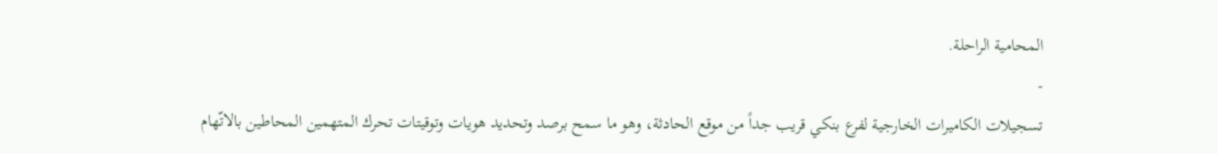المحامية الراحلة.
-
تسجيلات الكاميرات الخارجية لفرع بنكي قريب جداً من موقع الحادثة، وهو ما سمح برصد وتحديد هويات وتوقيتات تحرك المتهمين المحاطين بالاتّهام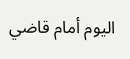اليوم أمام قاضي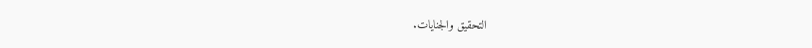التحقيق والجنايات.